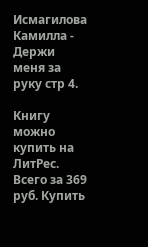Исмагилова Камилла - Держи меня за руку стр 4.

Книгу можно купить на ЛитРес.
Всего за 369 руб. Купить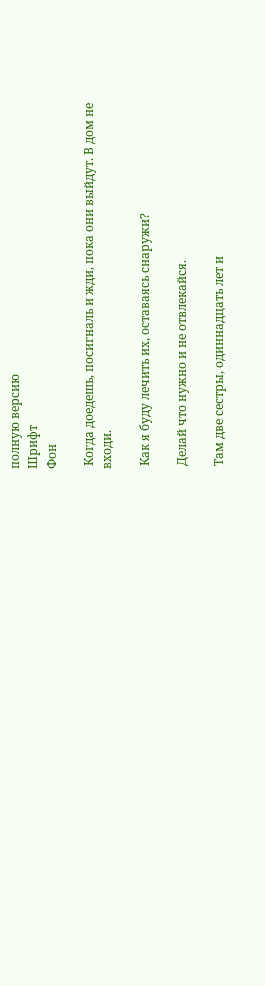полную версию
Шрифт
Фон

 Когда доедешь, посигналь и жди, пока они выйдут. В дом не входи.

 Как я буду лечить их, оставаясь снаружи?

 Делай что нужно и не отвлекайся.

 Там две сестры, одиннадцать лет и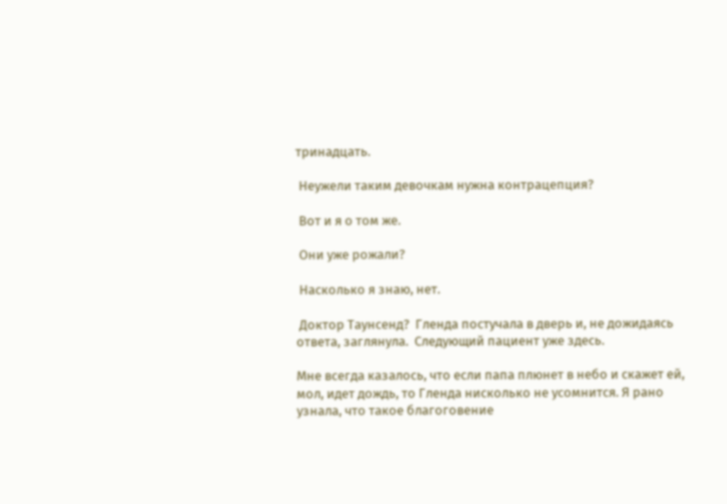тринадцать.

 Неужели таким девочкам нужна контрацепция?

 Вот и я о том же.

 Они уже рожали?

 Насколько я знаю, нет.

 Доктор Таунсенд?  Гленда постучала в дверь и, не дожидаясь ответа, заглянула.  Следующий пациент уже здесь.

Мне всегда казалось, что если папа плюнет в небо и скажет ей, мол, идет дождь, то Гленда нисколько не усомнится. Я рано узнала, что такое благоговение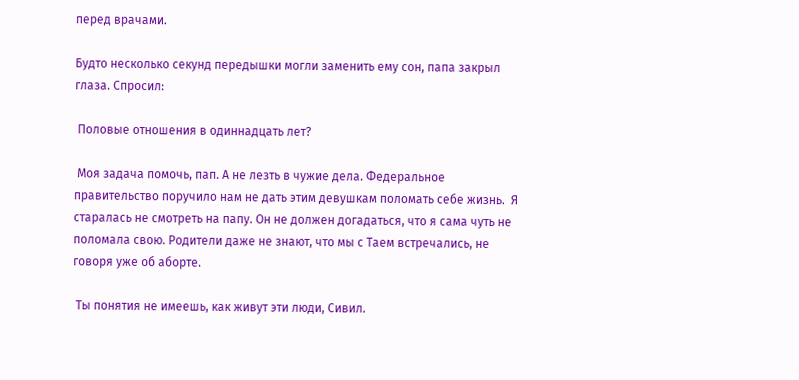перед врачами.

Будто несколько секунд передышки могли заменить ему сон, папа закрыл глаза. Спросил:

 Половые отношения в одиннадцать лет?

 Моя задача помочь, пап. А не лезть в чужие дела. Федеральное правительство поручило нам не дать этим девушкам поломать себе жизнь.  Я старалась не смотреть на папу. Он не должен догадаться, что я сама чуть не поломала свою. Родители даже не знают, что мы с Таем встречались, не говоря уже об аборте.

 Ты понятия не имеешь, как живут эти люди, Сивил.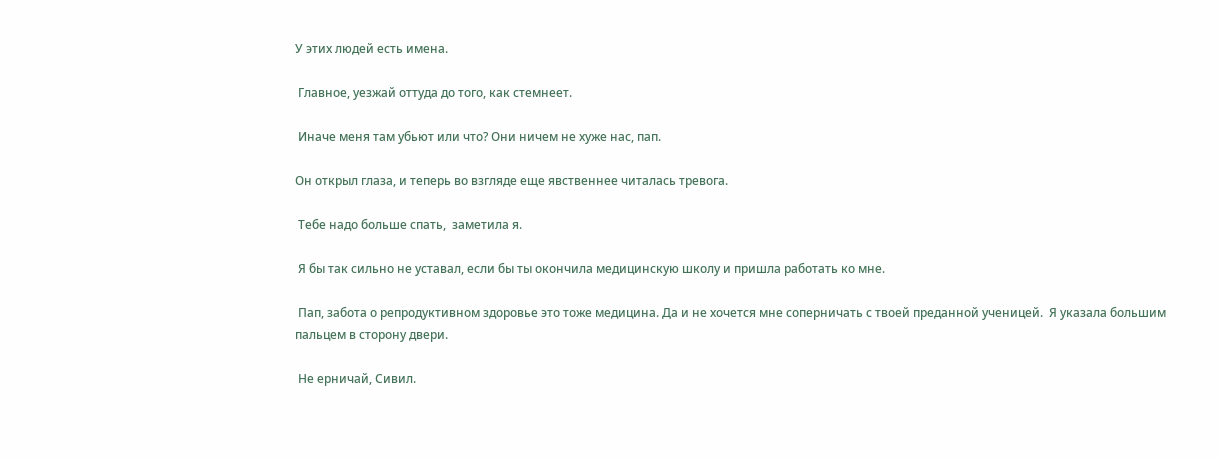У этих людей есть имена.

 Главное, уезжай оттуда до того, как стемнеет.

 Иначе меня там убьют или что? Они ничем не хуже нас, пап.

Он открыл глаза, и теперь во взгляде еще явственнее читалась тревога.

 Тебе надо больше спать,  заметила я.

 Я бы так сильно не уставал, если бы ты окончила медицинскую школу и пришла работать ко мне.

 Пап, забота о репродуктивном здоровье это тоже медицина. Да и не хочется мне соперничать с твоей преданной ученицей.  Я указала большим пальцем в сторону двери.

 Не ерничай, Сивил.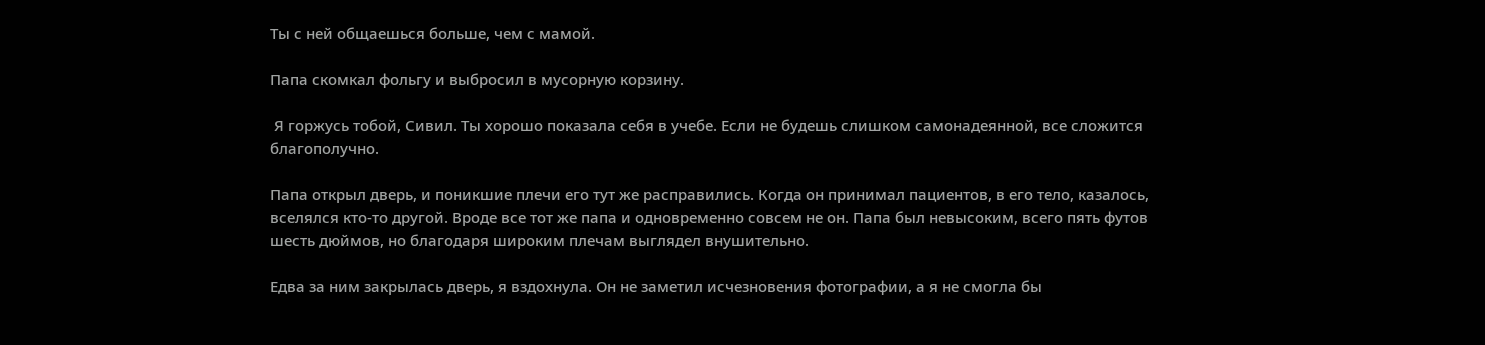Ты с ней общаешься больше, чем с мамой.

Папа скомкал фольгу и выбросил в мусорную корзину.

 Я горжусь тобой, Сивил. Ты хорошо показала себя в учебе. Если не будешь слишком самонадеянной, все сложится благополучно.

Папа открыл дверь, и поникшие плечи его тут же расправились. Когда он принимал пациентов, в его тело, казалось, вселялся кто-то другой. Вроде все тот же папа и одновременно совсем не он. Папа был невысоким, всего пять футов шесть дюймов, но благодаря широким плечам выглядел внушительно.

Едва за ним закрылась дверь, я вздохнула. Он не заметил исчезновения фотографии, а я не смогла бы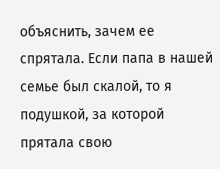объяснить, зачем ее спрятала. Если папа в нашей семье был скалой, то я подушкой, за которой прятала свою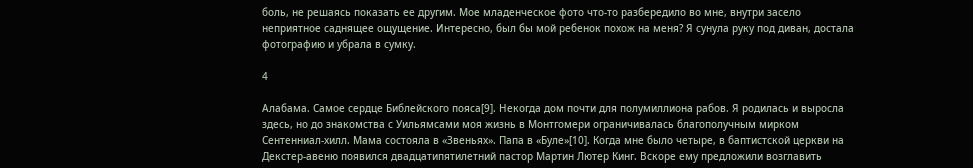боль, не решаясь показать ее другим. Мое младенческое фото что-то разбередило во мне, внутри засело неприятное саднящее ощущение. Интересно, был бы мой ребенок похож на меня? Я сунула руку под диван, достала фотографию и убрала в сумку.

4

Алабама. Самое сердце Библейского пояса[9]. Некогда дом почти для полумиллиона рабов. Я родилась и выросла здесь, но до знакомства с Уильямсами моя жизнь в Монтгомери ограничивалась благополучным мирком Сентенниал-хилл. Мама состояла в «Звеньях». Папа в «Буле»[10]. Когда мне было четыре, в баптистской церкви на Декстер-авеню появился двадцатипятилетний пастор Мартин Лютер Кинг. Вскоре ему предложили возглавить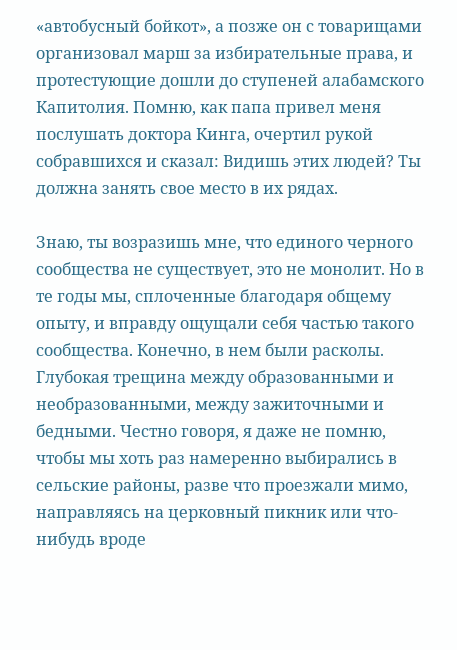«автобусный бойкот», а позже он с товарищами организовал марш за избирательные права, и протестующие дошли до ступеней алабамского Капитолия. Помню, как папа привел меня послушать доктора Кинга, очертил рукой собравшихся и сказал: Видишь этих людей? Ты должна занять свое место в их рядах.

Знаю, ты возразишь мне, что единого черного сообщества не существует, это не монолит. Но в те годы мы, сплоченные благодаря общему опыту, и вправду ощущали себя частью такого сообщества. Конечно, в нем были расколы. Глубокая трещина между образованными и необразованными, между зажиточными и бедными. Честно говоря, я даже не помню, чтобы мы хоть раз намеренно выбирались в сельские районы, разве что проезжали мимо, направляясь на церковный пикник или что-нибудь вроде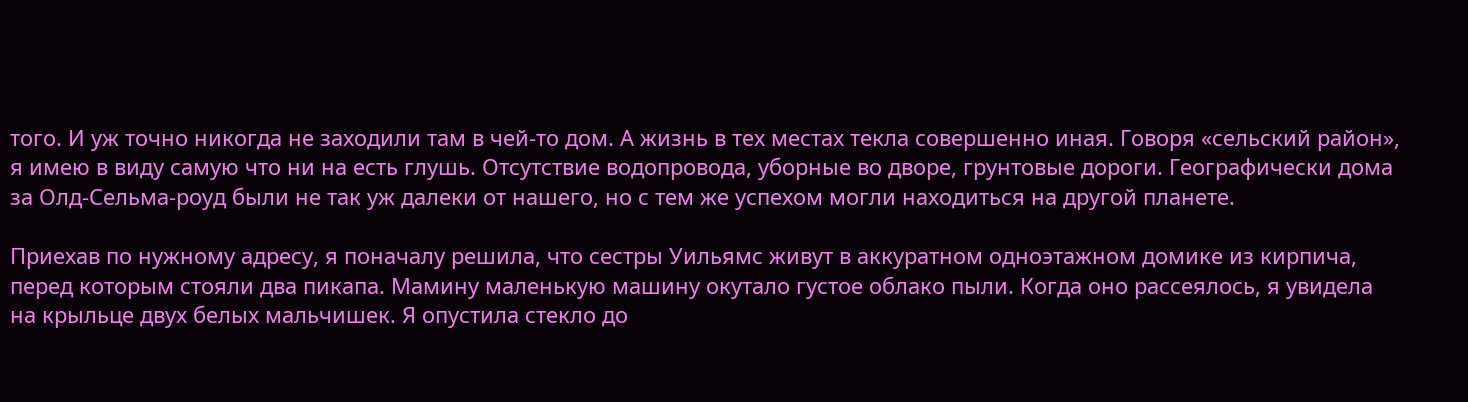того. И уж точно никогда не заходили там в чей-то дом. А жизнь в тех местах текла совершенно иная. Говоря «сельский район», я имею в виду самую что ни на есть глушь. Отсутствие водопровода, уборные во дворе, грунтовые дороги. Географически дома за Олд-Сельма-роуд были не так уж далеки от нашего, но с тем же успехом могли находиться на другой планете.

Приехав по нужному адресу, я поначалу решила, что сестры Уильямс живут в аккуратном одноэтажном домике из кирпича, перед которым стояли два пикапа. Мамину маленькую машину окутало густое облако пыли. Когда оно рассеялось, я увидела на крыльце двух белых мальчишек. Я опустила стекло до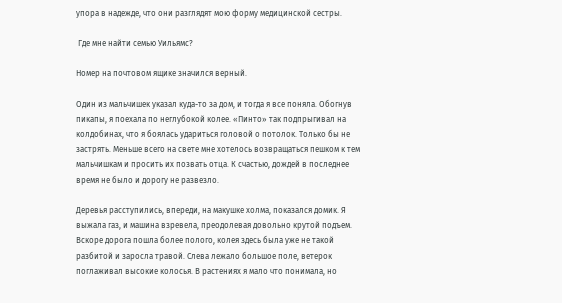упора в надежде, что они разглядят мою форму медицинской сестры.

 Где мне найти семью Уильямс?

Номер на почтовом ящике значился верный.

Один из мальчишек указал куда-то за дом, и тогда я все поняла. Обогнув пикапы, я поехала по неглубокой колее. «Пинто» так подпрыгивал на колдобинах, что я боялась удариться головой о потолок. Только бы не застрять. Меньше всего на свете мне хотелось возвращаться пешком к тем мальчишкам и просить их позвать отца. К счастью, дождей в последнее время не было и дорогу не развезло.

Деревья расступились, впереди, на макушке холма, показался домик. Я выжала газ, и машина взревела, преодолевая довольно крутой подъем. Вскоре дорога пошла более полого, колея здесь была уже не такой разбитой и заросла травой. Слева лежало большое поле, ветерок поглаживал высокие колосья. В растениях я мало что понимала, но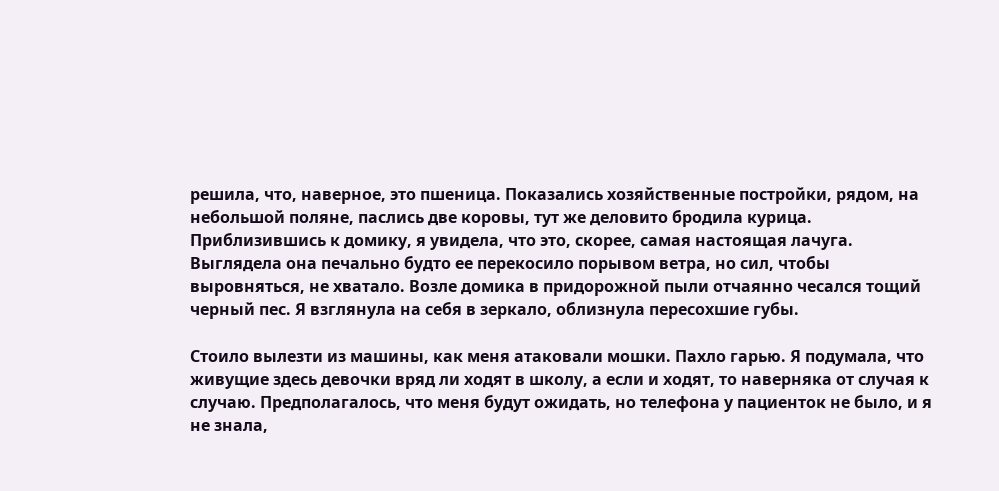решила, что, наверное, это пшеница. Показались хозяйственные постройки, рядом, на небольшой поляне, паслись две коровы, тут же деловито бродила курица. Приблизившись к домику, я увидела, что это, скорее, самая настоящая лачуга. Выглядела она печально будто ее перекосило порывом ветра, но сил, чтобы выровняться, не хватало. Возле домика в придорожной пыли отчаянно чесался тощий черный пес. Я взглянула на себя в зеркало, облизнула пересохшие губы.

Стоило вылезти из машины, как меня атаковали мошки. Пахло гарью. Я подумала, что живущие здесь девочки вряд ли ходят в школу, а если и ходят, то наверняка от случая к случаю. Предполагалось, что меня будут ожидать, но телефона у пациенток не было, и я не знала,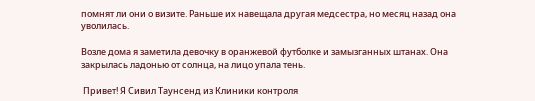помнят ли они о визите. Раньше их навещала другая медсестра, но месяц назад она уволилась.

Возле дома я заметила девочку в оранжевой футболке и замызганных штанах. Она закрылась ладонью от солнца, на лицо упала тень.

 Привет! Я Сивил Таунсенд из Клиники контроля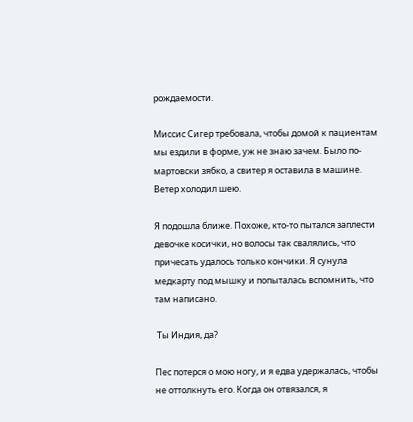рождаемости.

Миссис Сигер требовала, чтобы домой к пациентам мы ездили в форме, уж не знаю зачем. Было по-мартовски зябко, а свитер я оставила в машине. Ветер холодил шею.

Я подошла ближе. Похоже, кто-то пытался заплести девочке косички, но волосы так свалялись, что причесать удалось только кончики. Я сунула медкарту под мышку и попыталась вспомнить, что там написано.

 Ты Индия, да?

Пес потерся о мою ногу, и я едва удержалась, чтобы не оттолкнуть его. Когда он отвязался, я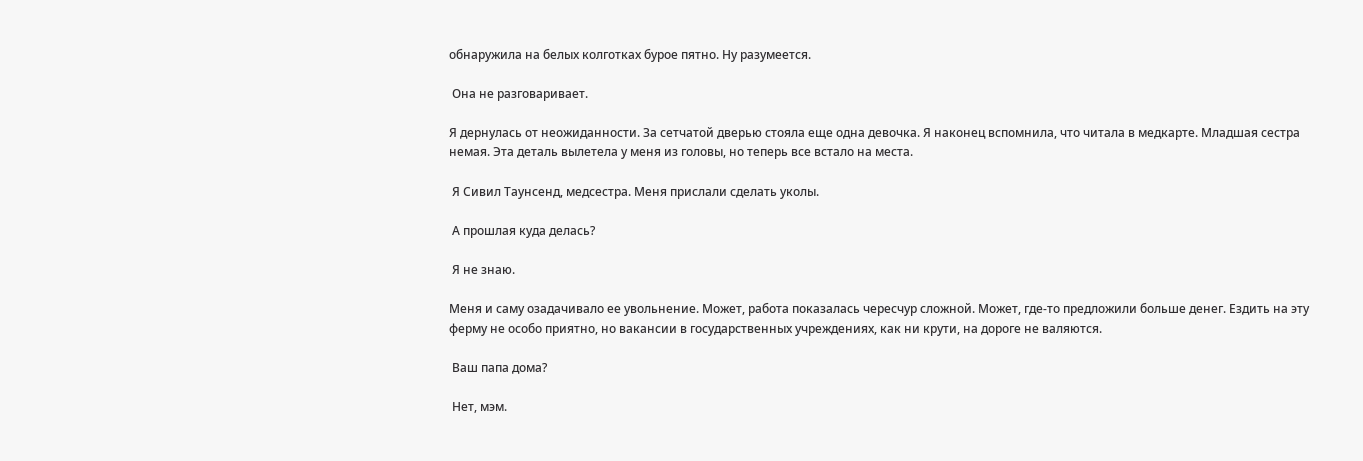обнаружила на белых колготках бурое пятно. Ну разумеется.

 Она не разговаривает.

Я дернулась от неожиданности. За сетчатой дверью стояла еще одна девочка. Я наконец вспомнила, что читала в медкарте. Младшая сестра немая. Эта деталь вылетела у меня из головы, но теперь все встало на места.

 Я Сивил Таунсенд, медсестра. Меня прислали сделать уколы.

 А прошлая куда делась?

 Я не знаю.

Меня и саму озадачивало ее увольнение. Может, работа показалась чересчур сложной. Может, где-то предложили больше денег. Ездить на эту ферму не особо приятно, но вакансии в государственных учреждениях, как ни крути, на дороге не валяются.

 Ваш папа дома?

 Нет, мэм.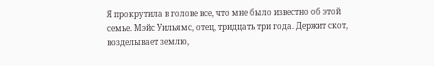Я прокрутила в голове все, что мне было известно об этой семье. Мэйс Уильямс, отец, тридцать три года. Держит скот, возделывает землю,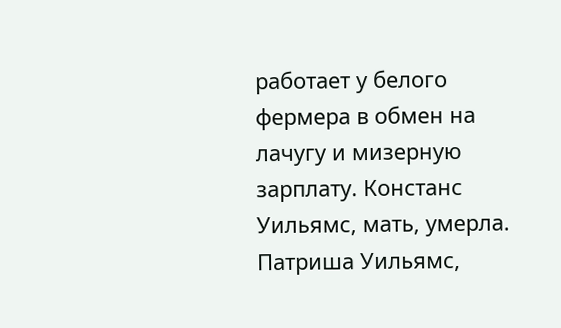работает у белого фермера в обмен на лачугу и мизерную зарплату. Констанс Уильямс, мать, умерла. Патриша Уильямс,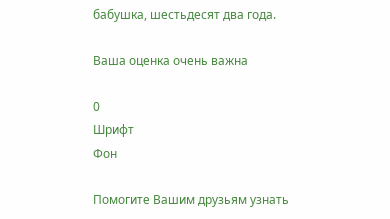бабушка, шестьдесят два года.

Ваша оценка очень важна

0
Шрифт
Фон

Помогите Вашим друзьям узнать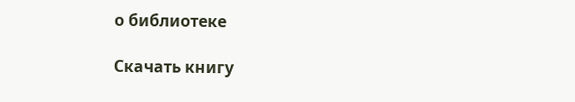о библиотеке

Скачать книгу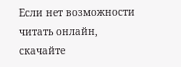Если нет возможности читать онлайн, скачайте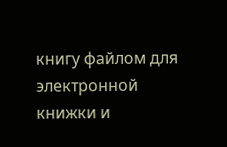книгу файлом для электронной книжки и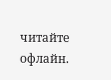читайте офлайн.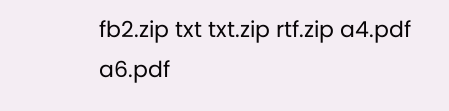fb2.zip txt txt.zip rtf.zip a4.pdf a6.pdf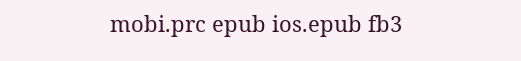mobi.prc epub ios.epub fb3